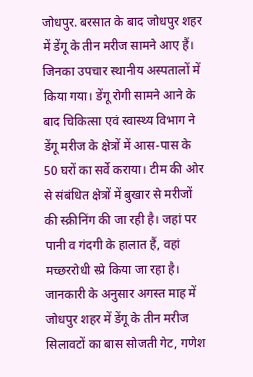जोधपुर. बरसात के बाद जोधपुर शहर में डेंगू के तीन मरीज सामने आए हैं। जिनका उपचार स्थानीय अस्पतालों में किया गया। डेंगू रोगी सामने आने के बाद चिकित्सा एवं स्वास्थ्य विभाग ने डेंगू मरीज के क्षेत्रों में आस-पास के 50 घरों का सर्वे कराया। टीम की ओर से संबंधित क्षेत्रों में बुखार से मरीजों की स्क्रीनिंग की जा रही है। जहां पर पानी व गंदगी के हालात हैं, वहां मच्छररोधी स्प्रे किया जा रहा है।
जानकारी के अनुसार अगस्त माह में जोधपुर शहर में डेंगू के तीन मरीज सिलावटों का बास सोजती गेट, गणेश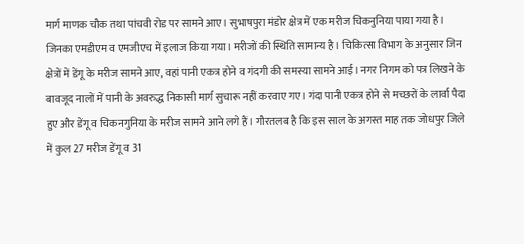मार्ग माणक चौक तथा पांचवी रोड पर सामने आए। सुभाषपुरा मंडोर क्षेत्र में एक मरीज चिकनुनिया पाया गया है। जिनका एमडीएम व एमजीएच में इलाज किया गया। मरीजों की स्थिति सामान्य है। चिकित्सा विभाग के अनुसार जिन क्षेत्रों में डेंगू के मरीज सामने आए, वहां पानी एकत्र होने व गंदगी की समस्या सामने आई। नगर निगम को पत्र लिखने के बावजूद नालों में पानी के अवरुद्ध निकासी मार्ग सुचारू नहीं करवाए गए। गंदा पानी एकत्र होने से मच्छरों के लार्वा पैदा हुए और डेंगू व चिकनगुनिया के मरीज सामने आने लगे हैं। गौरतलब है कि इस साल के अगस्त माह तक जोधपुर जिले में कुल 27 मरीज डेंगू व 31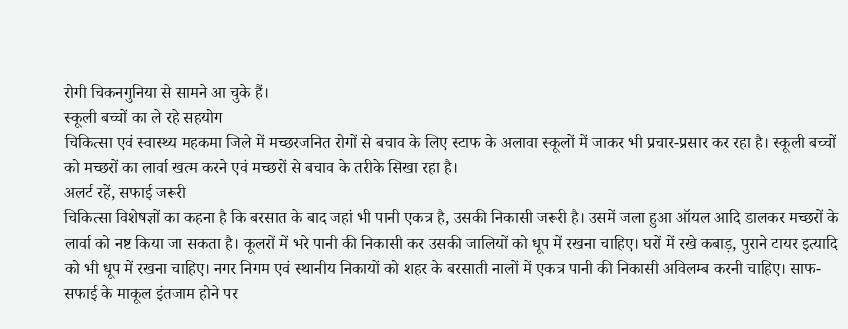रोगी चिकनगुनिया से सामने आ चुके हैं।
स्कूली बच्चों का ले रहे सहयोग
चिकित्सा एवं स्वास्थ्य महकमा जिले में मच्छरजनित रोगों से बचाव के लिए स्टाफ के अलावा स्कूलों में जाकर भी प्रचार-प्रसार कर रहा है। स्कूली बच्चों को मच्छरों का लार्वा खत्म करने एवं मच्छरों से बचाव के तरीके सिखा रहा है।
अलर्ट रहें, सफाई जरूरी
चिकित्सा विशेषज्ञों का कहना है कि बरसात के बाद जहां भी पानी एकत्र है, उसकी निकासी जरूरी है। उसमें जला हुआ ऑयल आदि डालकर मच्छरों के लार्वा को नष्ट किया जा सकता है। कूलरों में भरे पानी की निकासी कर उसकी जालियों को धूप में रखना चाहिए। घरों में रखे कबाड़, पुराने टायर इत्यादि को भी धूप में रखना चाहिए। नगर निगम एवं स्थानीय निकायों को शहर के बरसाती नालों में एकत्र पानी की निकासी अविलम्ब करनी चाहिए। साफ-सफाई के माकूल इंतजाम होने पर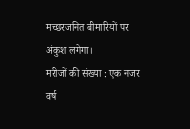मच्छरजनित बीमारियों पर अंकुश लगेगा।
मरीजों की संख्या : एक नजर
वर्ष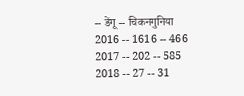-- डेंगू -- चिकनगुनिया
2016 -- 1616 -- 466
2017 -- 202 -- 585
2018 -- 27 -- 31